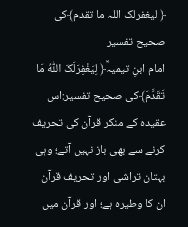﴿ لیغفرلک اللہ ما تقدم﴾کی صحیح تفسیر
امام ابنِ تیمیہؒ﴿ لِیَغْفِرَلَکَ اللّٰہُ مَا تَقَدَّمَ﴾کی صحیح تفسیر:اس عقیدہ کے منکر قرآن کی تحریف کرنے سے بھی باز نہیں آتے؛ وہی بہتان تراشی اور تحریف قرآن ان کا وطیرہ ہے؛ اور قرآن میں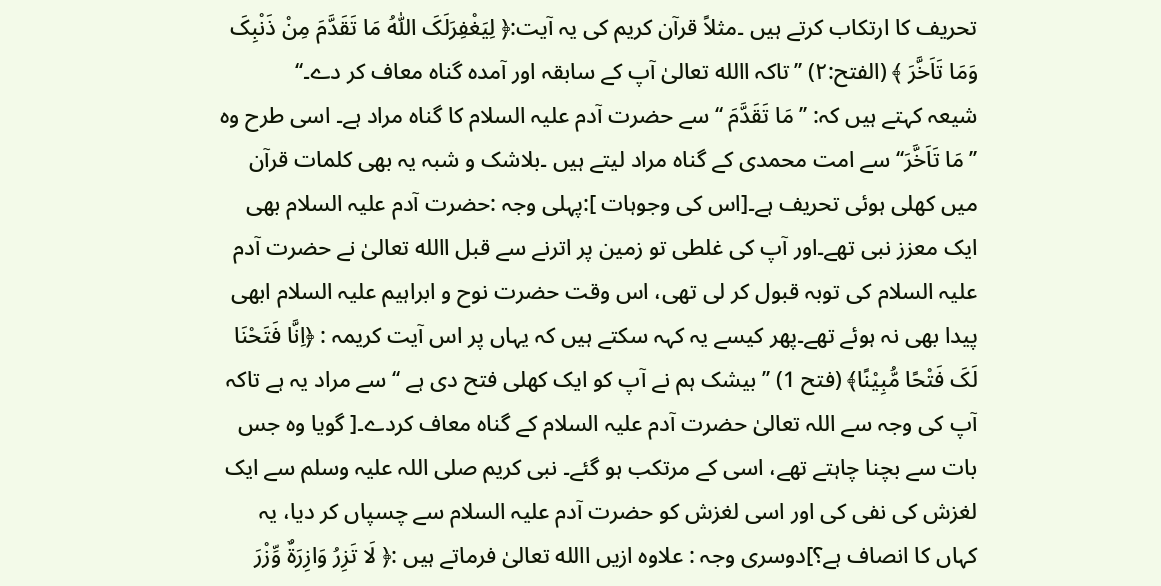تحریف کا ارتکاب کرتے ہیں ۔مثلاً قرآن کریم کی یہ آیت:﴿ لِیَغْفِرَلَکَ اللّٰہُ مَا تَقَدَّمَ مِنْ ذَنْبِکَ وَمَا تَاَخَّرَ ﴾ (الفتح:۲) ’’تاکہ االله تعالیٰ آپ کے سابقہ اور آمدہ گناہ معاف کر دے۔‘‘
شیعہ کہتے ہیں کہ: ’’ مَا تَقَدَّمَ ‘‘سے حضرت آدم علیہ السلام کا گناہ مراد ہے۔ اسی طرح وہ ’’مَا تَاَخَّرَ‘‘سے امت محمدی کے گناہ مراد لیتے ہیں ۔بلاشک و شبہ یہ بھی کلمات قرآن میں کھلی ہوئی تحریف ہے۔[اس کی وجوہات ]:پہلی وجہ :حضرت آدم علیہ السلام بھی ایک معزز نبی تھے۔اور آپ کی غلطی تو زمین پر اترنے سے قبل االله تعالیٰ نے حضرت آدم علیہ السلام کی توبہ قبول کر لی تھی، اس وقت حضرت نوح و ابراہیم علیہ السلام ابھی پیدا بھی نہ ہوئے تھے۔پھر کیسے یہ کہہ سکتے ہیں کہ یہاں پر اس آیت کریمہ : ﴿اِنَّا فَتَحْنَا لَکَ فَتْحًا مُّبِیْنًا﴾ (فتح 1) ’’ بیشک ہم نے آپ کو ایک کھلی فتح دی ہے ‘‘ سے مراد یہ ہے تاکہ آپ کی وجہ سے اللہ تعالیٰ حضرت آدم علیہ السلام کے گناہ معاف کردے۔[ گویا وہ جس بات سے بچنا چاہتے تھے، اسی کے مرتکب ہو گئے۔ نبی کریم صلی اللہ علیہ وسلم سے ایک لغزش کی نفی کی اور اسی لغزش کو حضرت آدم علیہ السلام سے چسپاں کر دیا، یہ کہاں کا انصاف ہے؟]دوسری وجہ : علاوہ ازیں االله تعالیٰ فرماتے ہیں :﴿ لَا تَزِرُ وَازِرَۃٌ وِّزْرَ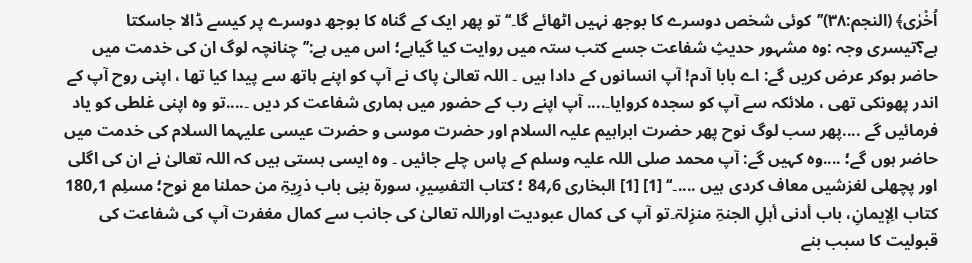اُخْرٰی﴾ (النجم:۳۸)’’کوئی شخص دوسرے کا بوجھ نہیں اٹھائے گا۔‘‘تو پھر ایک کے گناہ کا بوجھ دوسرے پر کیسے ڈالا جاسکتا ہے؟تیسری وجہ :وہ مشہور حدیثِ شفاعت جسے کتب ستہ میں روایت کیا گیاہے؛ اس میں ہے:’’چنانچہ لوگ ان کی خدمت میں حاضر ہوکر عرض کریں گے: اے بابا آدم! آپ انسانوں کے دادا ہیں ۔ اللہ تعالیٰ پاک نے آپ کو اپنے ہاتھ سے پیدا کیا تھا ، اپنی روح آپ کے اندر پھونکی تھی ، ملائکہ سے آپ کو سجدہ کروایا۔.... آپ اپنے رب کے حضور میں ہماری شفاعت کر دیں ۔....تو وہ اپنی غلطی کو یاد فرمائیں گے ....پھر سب لوگ نوح پھر حضرت ابراہیم علیہ السلام اور حضرت موسی و حضرت عیسی علیہما السلام کی خدمت میں حاضر ہوں گے؛ ....وہ کہیں گے: آپ محمد صلی اللہ علیہ وسلم کے پاس چلے جائیں ۔ وہ ایسی ہستی ہیں کہ اللہ تعالیٰ نے ان کی اگلی اور پچھلی لغزشیں معاف کردی ہیں ....۔‘‘ [1] [1] البخاری 6؍84 ؛ کتاب التفسِیرِ، سورۃ بنِی باب ذرِیۃِ من حملنا مع نوح؛ مسلِم 1؍180 کتاب الِإیمانِ، باب أدنی أہلِ الجنۃِ منزِلۃ۔تو آپ کی کمال عبودیت اوراللہ تعالیٰ کی جانب سے کمال مغفرت آپ کی شفاعت کی قبولیت کا سبب بنے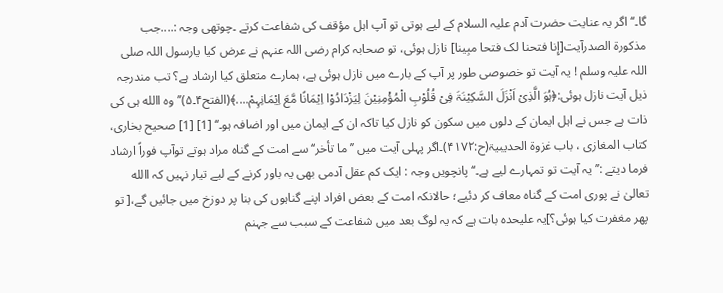گا۔‘‘ اگر یہ عنایت حضرت آدم علیہ السلام کے لیے ہوتی تو آپ اہل مؤقف کی شفاعت کرتے ۔چوتھی وجہ :....جب مذکورۃ الصدرآیت[إِنا فتحنا لک فتحا مبِینا] نازل ہوئی، تو صحابہ کرام رضی اللہ عنہم نے عرض کیا یارسول اللہ صلی اللہ علیہ وسلم ! یہ آیت تو خصوصی طور پر آپ کے بارے میں نازل ہوئی ہے، ہمارے متعلق کیا ارشاد ہے؟ تب مندرجہ ذیل آیت نازل ہوئی:﴿ہُوَ الَّذِیْ اَنْزَلَ السَّکِیْنَۃَ فِیْ قُلُوْبِ الْمُؤْمِنِیْنَ لِیَزْدَادُوْا اِیْمَانًا مَّعَ اِیْمَانِہِمْ....﴾(الفتح۴۔۵)’’وہ االله ہی کی ذات ہے جس نے اہل ایمان کے دلوں میں سکون کو نازل کیا تاکہ ان کے ایمان میں اور اضافہ ہو۔‘‘ [1] [1] صحیح بخاری، کتاب المغازی ، باب غزوۃ الحدیبیۃ(ح:۴۱۷۲)۔اگر پہلی آیت میں ’’ما تأخر‘‘ سے امت کے گناہ مراد ہوتے توآپ فوراً ارشاد فرما دیتے :’’یہ آیت تو تمہارے لیے ہے۔‘‘ پانچویں وجہ : ایک کم عقل آدمی بھی یہ باور کرنے کے لیے تیار نہیں کہ االله تعالیٰ نے پوری امت کے گناہ معاف کر دئیے؛ حالانکہ امت کے بعض افراد اپنے گناہوں کی بنا پر دوزخ میں جائیں گے،[ تو پھر مغفرت کیا ہوئی؟]یہ علیحدہ بات ہے کہ یہ لوگ بعد میں شفاعت کے سبب سے جہنم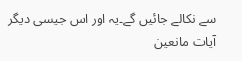سے نکالے جائیں گے۔یہ اور اس جیسی دیگر آیات مانعین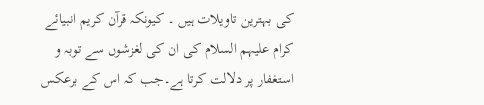کی بہترین تاویلات ہیں ۔ کیونکہ قرآن کریم انبیائے کرام علیہم السلام کی ان کی لغزشوں سے توبہ و استغفار پر دلالت کرتا ہے۔جب کہ اس کے برعکس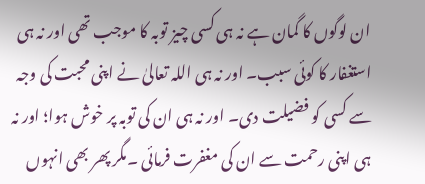ان لوگوں کا گمان ہے نہ ہی کسی چیز توبہ کا موجب تھی اور نہ ہی استغفار کا کوئی سبب۔ اور نہ ہی اللہ تعالیٰ نے اپنی محبت کی وجہ سے کسی کو فضیلت دی۔ اور نہ ہی ان کی توبہ پر خوش ہوا؛ اور نہ ہی اپنی رحمت سے ان کی مغفرت فرمائی ۔مگر پھر بھی انہوں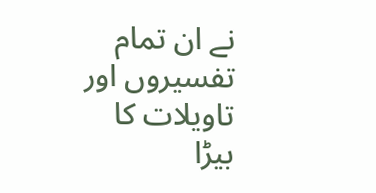نے ان تمام تفسیروں اور تاویلات کا بیڑا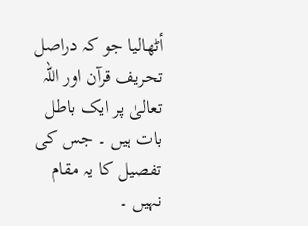أٹھالیا جو کہ دراصل تحریف قرآن اور اللہ تعالیٰ پر ایک باطل بات ہیں ۔ جس کی تفصیل کا یہ مقام نہیں ۔